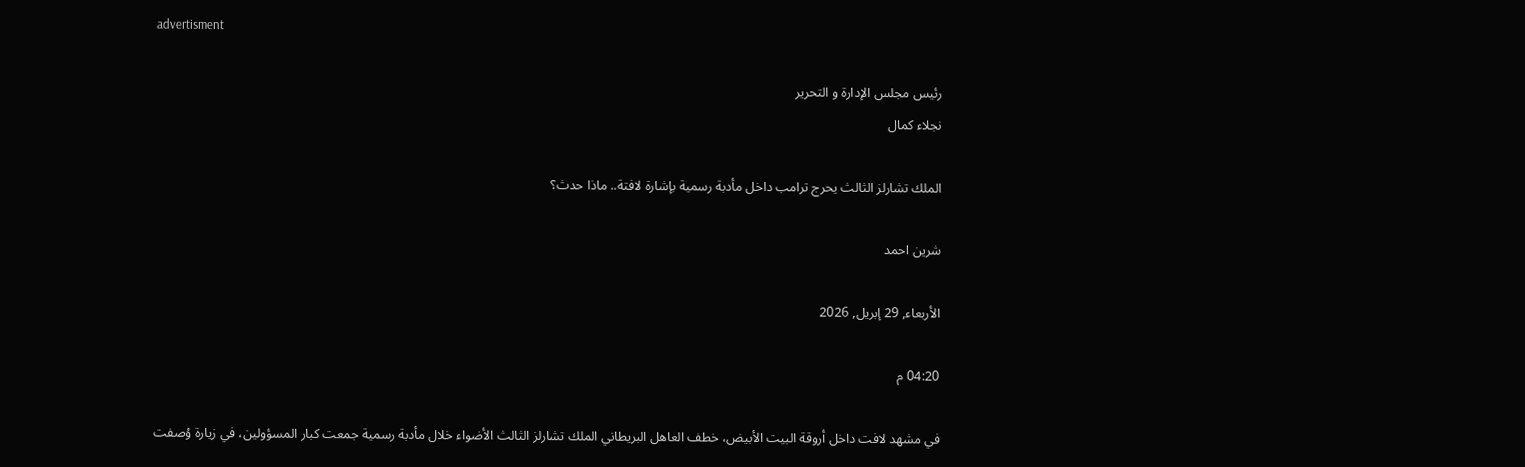advertisment

رئيس مجلس الإدارة و التحرير
نجلاء كمال

الملك تشارلز الثالث يحرج ترامب داخل مأدبة رسمية بإشارة لافتة.. ماذا حدث؟

شرين احمد

الأربعاء, 29 إبريل, 2026

04:20 م

في مشهد لافت داخل أروقة البيت الأبيض، خطف العاهل البريطاني الملك تشارلز الثالث الأضواء خلال مأدبة رسمية جمعت كبار المسؤولين، في زيارة وُصفت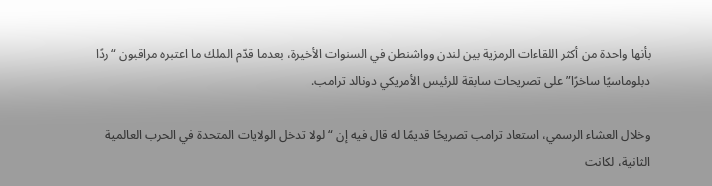بأنها واحدة من أكثر اللقاءات الرمزية بين لندن وواشنطن في السنوات الأخيرة، بعدما قدّم الملك ما اعتبره مراقبون “ردًا دبلوماسيًا ساخرًا” على تصريحات سابقة للرئيس الأمريكي دونالد ترامب.

وخلال العشاء الرسمي، استعاد ترامب تصريحًا قديمًا له قال فيه إن “لولا تدخل الولايات المتحدة في الحرب العالمية الثانية، لكانت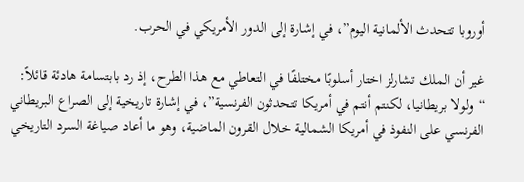أوروبا تتحدث الألمانية اليوم”، في إشارة إلى الدور الأمريكي في الحرب.

غير أن الملك تشارلز اختار أسلوبًا مختلفًا في التعاطي مع هذا الطرح، إذ رد بابتسامة هادئة قائلاً: “ولولا بريطانيا، لكنتم أنتم في أمريكا تتحدثون الفرنسية”، في إشارة تاريخية إلى الصراع البريطاني الفرنسي على النفوذ في أمريكا الشمالية خلال القرون الماضية، وهو ما أعاد صياغة السرد التاريخي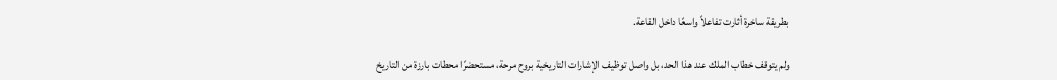بطريقة ساخرة أثارت تفاعلاً واسعًا داخل القاعة.

ولم يتوقف خطاب الملك عند هذا الحد، بل واصل توظيف الإشارات التاريخية بروح مرحة، مستحضرًا محطات بارزة من التاريخ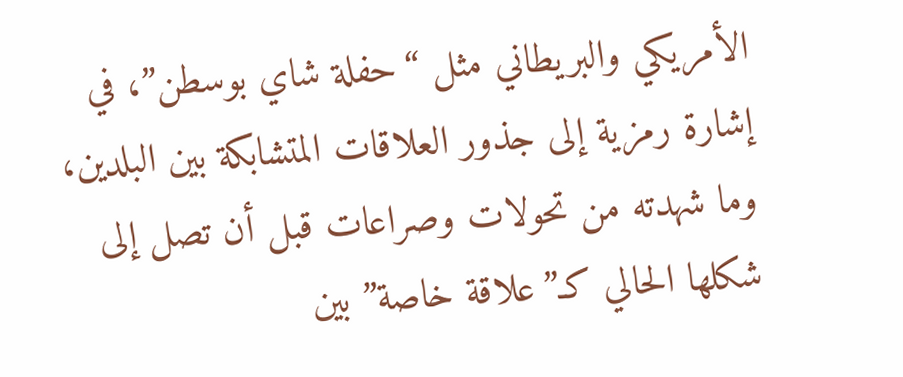الأمريكي والبريطاني مثل “حفلة شاي بوسطن”، في إشارة رمزية إلى جذور العلاقات المتشابكة بين البلدين، وما شهدته من تحولات وصراعات قبل أن تصل إلى شكلها الحالي كـ”علاقة خاصة” بين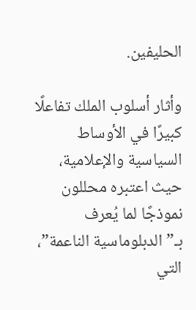الحليفين.

وأثار أسلوب الملك تفاعلًا كبيرًا في الأوساط السياسية والإعلامية، حيث اعتبره محللون نموذجًا لما يُعرف بـ”الدبلوماسية الناعمة”، التي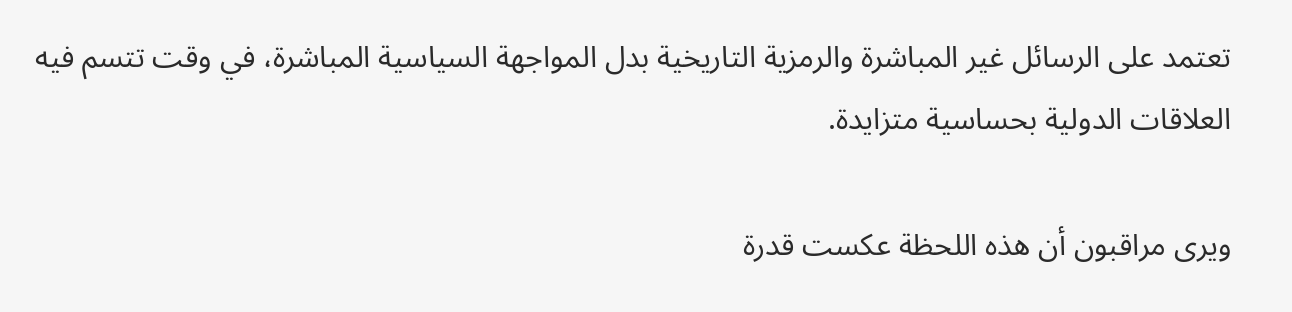تعتمد على الرسائل غير المباشرة والرمزية التاريخية بدل المواجهة السياسية المباشرة، في وقت تتسم فيه العلاقات الدولية بحساسية متزايدة.

ويرى مراقبون أن هذه اللحظة عكست قدرة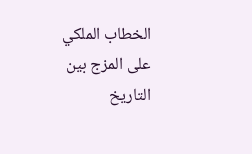الخطاب الملكي على المزج بين التاريخ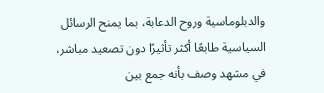والدبلوماسية وروح الدعابة، بما يمنح الرسائل السياسية طابعًا أكثر تأثيرًا دون تصعيد مباشر، في مشهد وصف بأنه جمع بين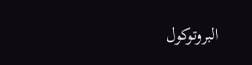البروتوكول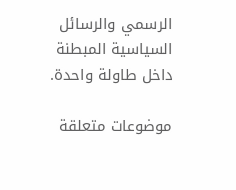الرسمي والرسائل السياسية المبطنة داخل طاولة واحدة.

موضوعات متعلقة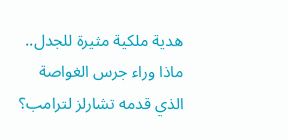هدية ملكية مثيرة للجدل.. ماذا وراء جرس الغواصة الذي قدمه تشارلز لترامب؟